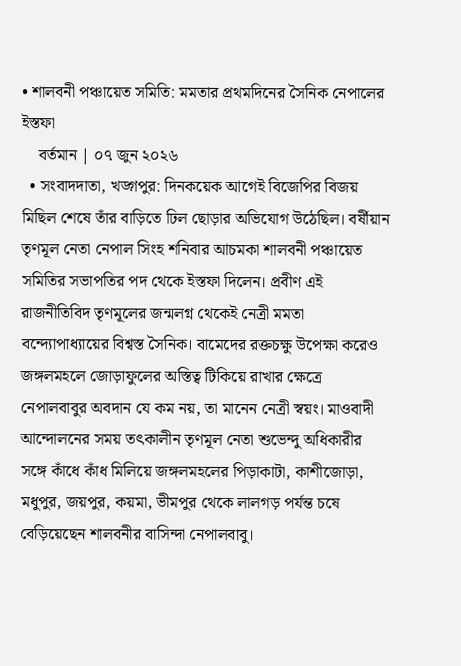• শালবনী পঞ্চায়েত সমিতি: মমতার প্রথমদিনের সৈনিক নেপালের ইস্তফা
    বর্তমান | ০৭ জুন ২০২৬
  • সংবাদদাতা, খড়্গপুর: দিনকয়েক আগেই বিজেপির বিজয় মিছিল শেষে তাঁর বাড়িতে ঢিল ছোড়ার অভিযোগ উঠেছিল। বর্ষীয়ান তৃণমূল নেতা নেপাল সিংহ শনিবার আচমকা শালবনী পঞ্চায়েত সমিতির সভাপতির পদ থেকে ইস্তফা দিলেন। প্রবীণ এই রাজনীতিবিদ তৃণমূলের জন্মলগ্ন থেকেই নেত্রী মমতা বন্দ্যোপাধ্যায়ের বিশ্বস্ত সৈনিক। বামেদের রক্তচক্ষু উপেক্ষা করেও জঙ্গলমহলে জোড়াফুলের অস্তিত্ব টিকিয়ে রাখার ক্ষেত্রে নেপালবাবুর অবদান যে কম নয়, তা মানেন নেত্রী স্বয়ং। মাওবাদী আন্দোলনের সময় তৎকালীন তৃণমূল নেতা শুভেন্দু অধিকারীর সঙ্গে কাঁধে কাঁধ মিলিয়ে জঙ্গলমহলের পিড়াকাটা, কাশীজোড়া, মধুপুর, জয়পুর, কয়মা, ভীমপুর থেকে লালগড় পর্যন্ত চষে বেড়িয়েছেন শালবনীর বাসিন্দা নেপালবাবু।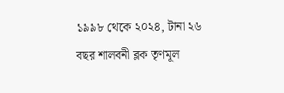১৯৯৮ থেকে ২০২৪, টানা ২৬ বছর শালবনী ব্লক তৃণমূল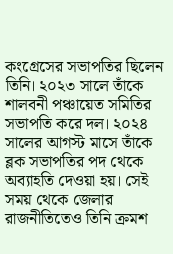কংগ্রেসের সভাপতির ছিলেন তিনি। ২০২৩ সালে তাঁকে শালবনী পঞ্চায়েত সমিতির সভাপতি করে দল। ২০২৪ সালের আগস্ট মাসে তাঁকে ব্লক সভাপতির পদ থেকে অব্যাহতি দেওয়া হয়। সেই সময় থেকে জেলার রাজনীতিতেও তিনি ক্রমশ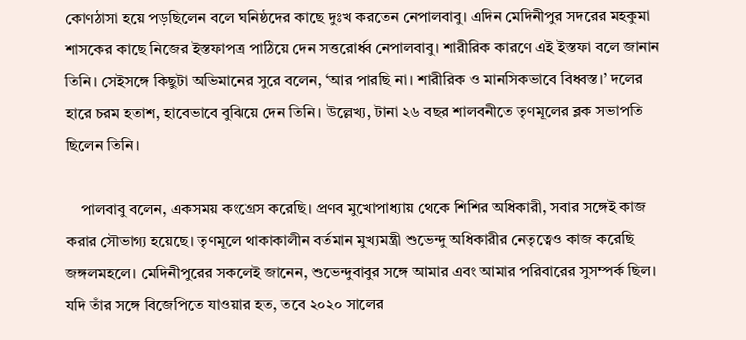কোণঠাসা হয়ে পড়ছিলেন বলে ঘনিষ্ঠদের কাছে দুঃখ করতেন নেপালবাবু। এদিন মেদিনীপুর সদরের মহকুমা শাসকের কাছে নিজের ইস্তফাপত্র পাঠিয়ে দেন সত্তরোর্ধ্ব নেপালবাবু। শারীরিক কারণে এই ইস্তফা বলে জানান তিনি। সেইসঙ্গে কিছুটা অভিমানের সুরে বলেন, ‘আর পারছি না। শারীরিক ও মানসিকভাবে বিধ্বস্ত।’ দলের হারে চরম হতাশ, হাবেভাবে বুঝিয়ে দেন তিনি। উল্লেখ্য, টানা ২৬ বছর শালবনীতে তৃণমূলের ব্লক সভাপতি ছিলেন তিনি।

    পালবাবু বলেন, একসময় কংগ্রেস করেছি। প্রণব মুখোপাধ্যায় থেকে শিশির অধিকারী, সবার সঙ্গেই কাজ করার সৌভাগ্য হয়েছে। তৃণমূলে থাকাকালীন বর্তমান মুখ্যমন্ত্রী শুভেন্দু অধিকারীর নেতৃত্বেও কাজ করেছি জঙ্গলমহলে। মেদিনীপুরের সকলেই জানেন, শুভেন্দুবাবুর সঙ্গে আমার এবং আমার পরিবারের সুসম্পর্ক ছিল। যদি তাঁর সঙ্গে বিজেপিতে যাওয়ার হত, তবে ২০২০ সালের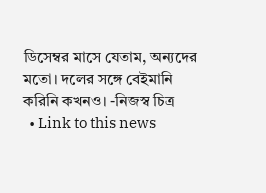ডিসেম্বর মাসে যেতাম, অন্যদের মতো। দলের সঙ্গে বেইমানি করিনি কখনও। -নিজস্ব চিত্র
  • Link to this news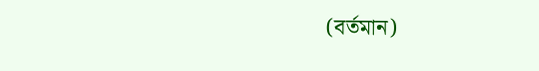(বর্তমান)